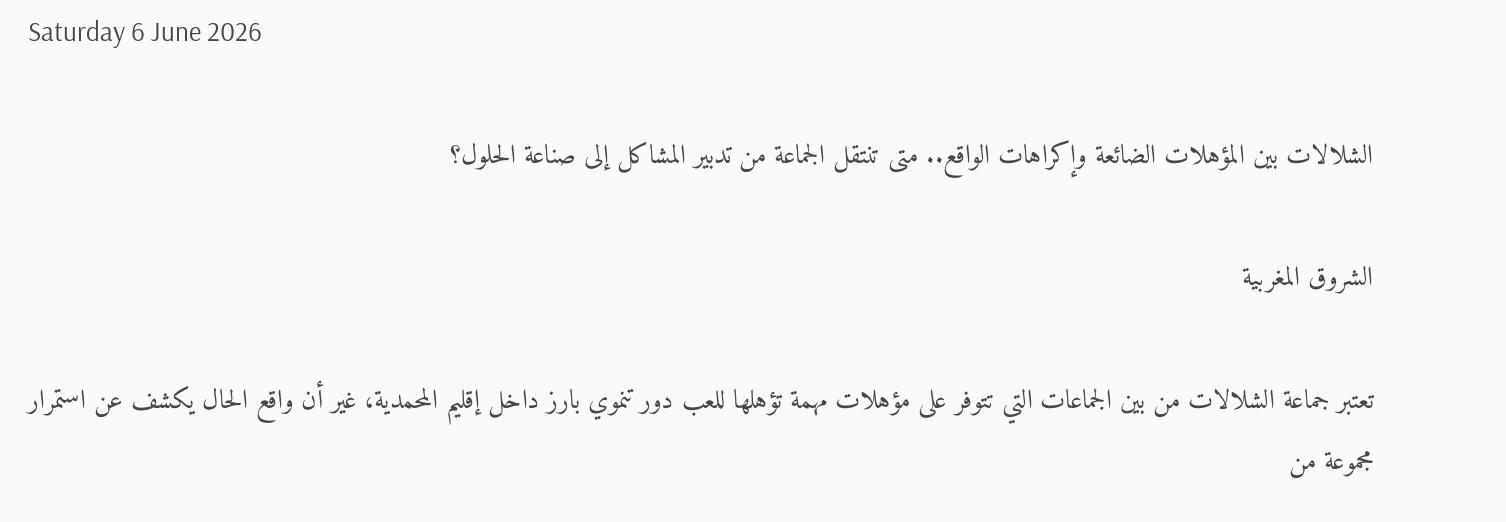Saturday 6 June 2026

الشلالات بين المؤهلات الضائعة وإكراهات الواقع.. متى تنتقل الجماعة من تدبير المشاكل إلى صناعة الحلول؟

الشروق المغربية

تعتبر جماعة الشلالات من بين الجماعات التي تتوفر على مؤهلات مهمة تؤهلها للعب دور تنموي بارز داخل إقليم المحمدية، غير أن واقع الحال يكشف عن استمرار مجموعة من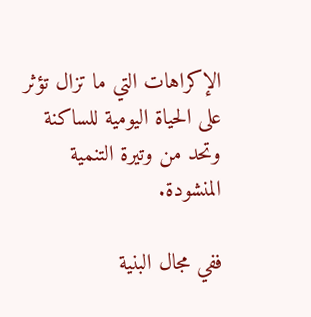الإكراهات التي ما تزال تؤثر على الحياة اليومية للساكنة وتحد من وتيرة التنمية المنشودة.

ففي مجال البنية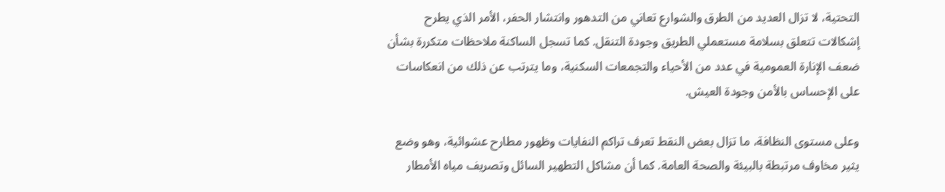التحتية، لا تزال العديد من الطرق والشوارع تعاني من التدهور وانتشار الحفر، الأمر الذي يطرح إشكالات تتعلق بسلامة مستعملي الطريق وجودة التنقل. كما تسجل الساكنة ملاحظات متكررة بشأن ضعف الإنارة العمومية في عدد من الأحياء والتجمعات السكنية، وما يترتب عن ذلك من انعكاسات على الإحساس بالأمن وجودة العيش.

وعلى مستوى النظافة، ما تزال بعض النقط تعرف تراكم النفايات وظهور مطارح عشوائية، وهو وضع يثير مخاوف مرتبطة بالبيئة والصحة العامة. كما أن مشاكل التطهير السائل وتصريف مياه الأمطار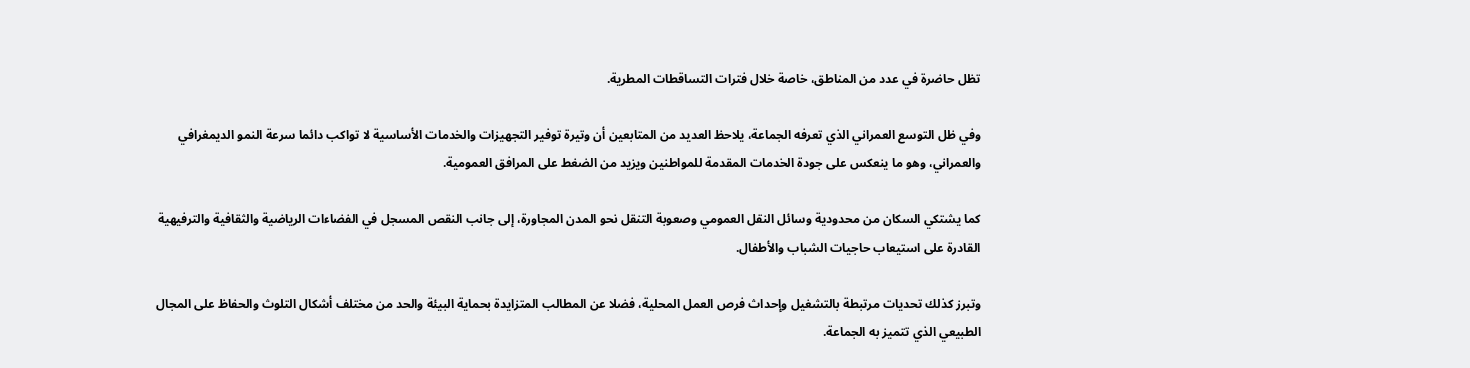تظل حاضرة في عدد من المناطق، خاصة خلال فترات التساقطات المطرية.

وفي ظل التوسع العمراني الذي تعرفه الجماعة، يلاحظ العديد من المتابعين أن وتيرة توفير التجهيزات والخدمات الأساسية لا تواكب دائما سرعة النمو الديمغرافي والعمراني، وهو ما ينعكس على جودة الخدمات المقدمة للمواطنين ويزيد من الضغط على المرافق العمومية.

كما يشتكي السكان من محدودية وسائل النقل العمومي وصعوبة التنقل نحو المدن المجاورة، إلى جانب النقص المسجل في الفضاءات الرياضية والثقافية والترفيهية القادرة على استيعاب حاجيات الشباب والأطفال.

وتبرز كذلك تحديات مرتبطة بالتشغيل وإحداث فرص العمل المحلية، فضلا عن المطالب المتزايدة بحماية البيئة والحد من مختلف أشكال التلوث والحفاظ على المجال الطبيعي الذي تتميز به الجماعة.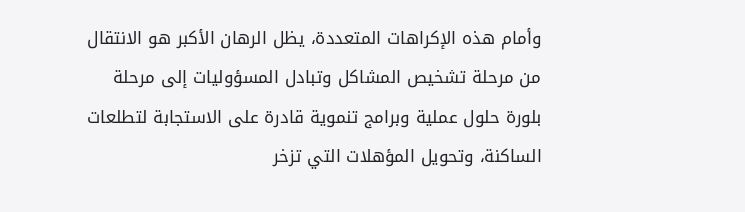وأمام هذه الإكراهات المتعددة، يظل الرهان الأكبر هو الانتقال من مرحلة تشخيص المشاكل وتبادل المسؤوليات إلى مرحلة بلورة حلول عملية وبرامج تنموية قادرة على الاستجابة لتطلعات الساكنة، وتحويل المؤهلات التي تزخر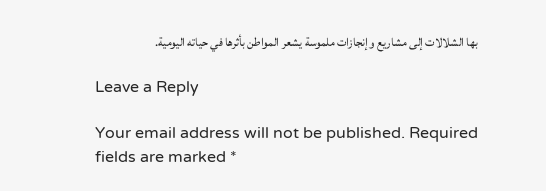بها الشلالات إلى مشاريع وإنجازات ملموسة يشعر المواطن بأثرها في حياته اليومية.

Leave a Reply

Your email address will not be published. Required fields are marked *